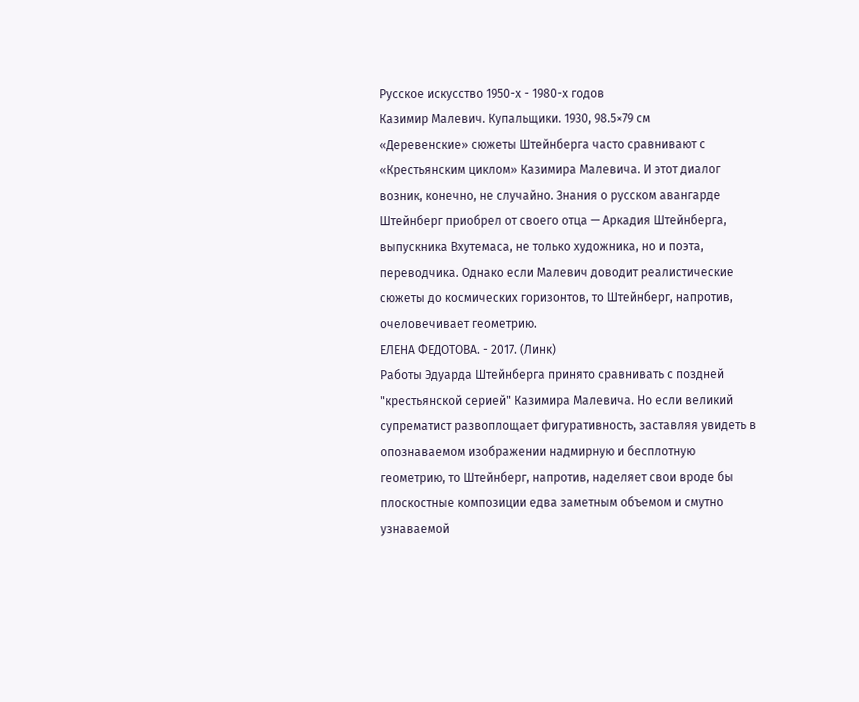Русское искусство 1950-х - 1980-х годов
Казимир Малевич. Купальщики. 1930, 98.5×79 см
«Деревенские» сюжеты Штейнберга часто сравнивают с «Крестьянским циклом» Казимира Малевича. И этот диалог возник, конечно, не случайно. Знания о русском авангарде Штейнберг приобрел от своего отца — Аркадия Штейнберга, выпускника Вхутемаса, не только художника, но и поэта, переводчика. Однако если Малевич доводит реалистические сюжеты до космических горизонтов, то Штейнберг, напротив, очеловечивает геометрию.
ЕЛЕНА ФЕДОТОВА. - 2017. (Линк)
Работы Эдуарда Штейнберга принято сравнивать с поздней "крестьянской серией" Казимира Малевича. Но если великий супрематист развоплощает фигуративность, заставляя увидеть в опознаваемом изображении надмирную и бесплотную геометрию, то Штейнберг, напротив, наделяет свои вроде бы плоскостные композиции едва заметным объемом и смутно узнаваемой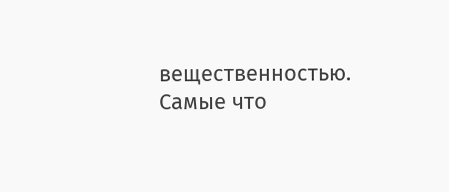вещественностью. Самые что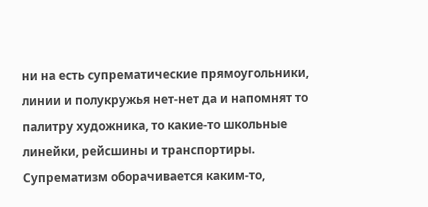ни на есть супрематические прямоугольники, линии и полукружья нет-нет да и напомнят то палитру художника, то какие-то школьные линейки, рейсшины и транспортиры. Супрематизм оборачивается каким-то,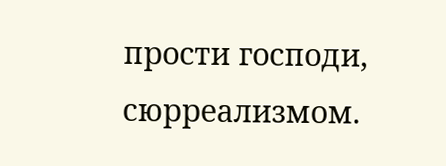прости господи, сюрреализмом.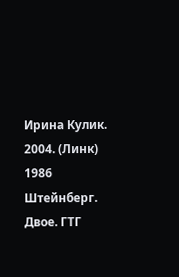Ирина Кулик. 2004. (Линк)
1986 Штейнберг. Двое. ГТГ